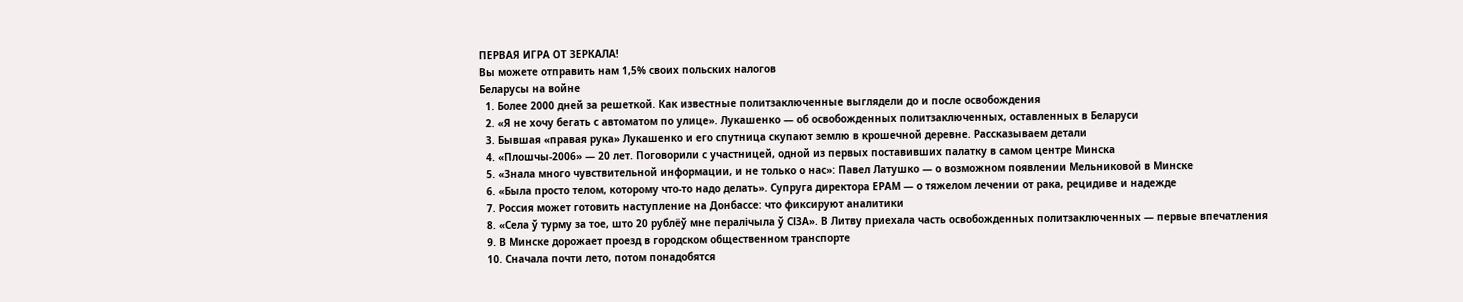ПЕРВАЯ ИГРА ОТ ЗЕРКАЛА!
Вы можете отправить нам 1,5% своих польских налогов
Беларусы на войне
  1. Более 2000 дней за решеткой. Как известные политзаключенные выглядели до и после освобождения
  2. «Я не хочу бегать с автоматом по улице». Лукашенко — об освобожденных политзаключенных, оставленных в Беларуси
  3. Бывшая «правая рука» Лукашенко и его спутница скупают землю в крошечной деревне. Рассказываем детали
  4. «Плошчы-2006» — 20 лет. Поговорили с участницей, одной из первых поставивших палатку в самом центре Минска
  5. «Знала много чувствительной информации, и не только о нас»: Павел Латушко — о возможном появлении Мельниковой в Минске
  6. «Была просто телом, которому что-то надо делать». Супруга директора ЕРАМ — о тяжелом лечении от рака, рецидиве и надежде
  7. Россия может готовить наступление на Донбассе: что фиксируют аналитики
  8. «Села ў турму за тое, што 20 рублёў мне пералічыла ў СІЗА». В Литву приехала часть освобожденных политзаключенных — первые впечатления
  9. В Минске дорожает проезд в городском общественном транспорте
  10. Сначала почти лето, потом понадобятся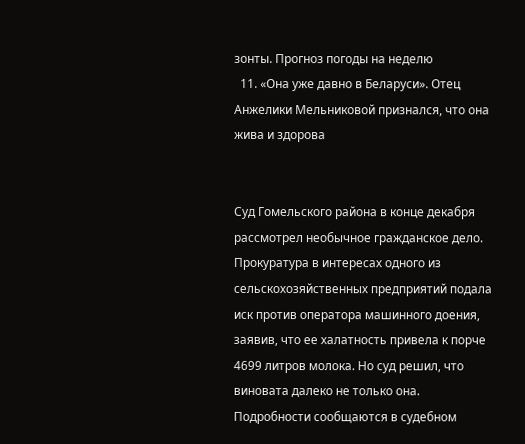зонты. Прогноз погоды на неделю
  11. «Она уже давно в Беларуси». Отец Анжелики Мельниковой признался, что она жива и здорова


Суд Гомельского района в конце декабря рассмотрел необычное гражданское дело. Прокуратура в интересах одного из сельскохозяйственных предприятий подала иск против оператора машинного доения, заявив, что ее халатность привела к порче 4699 литров молока. Но суд решил, что виновата далеко не только она. Подробности сообщаются в судебном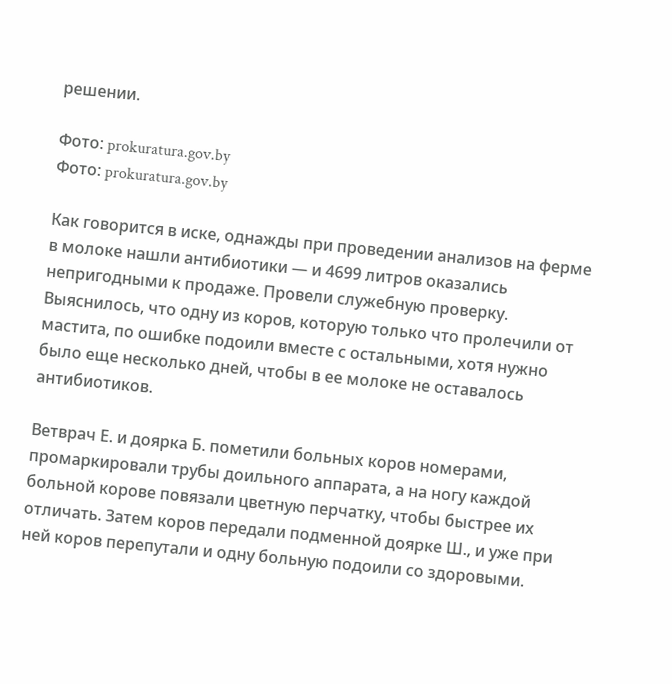решении.

Фото: prokuratura.gov.by
Фото: prokuratura.gov.by

Как говорится в иске, однажды при проведении анализов на ферме в молоке нашли антибиотики — и 4699 литров оказались непригодными к продаже. Провели служебную проверку. Выяснилось, что одну из коров, которую только что пролечили от мастита, по ошибке подоили вместе с остальными, хотя нужно было еще несколько дней, чтобы в ее молоке не оставалось антибиотиков.

Ветврач Е. и доярка Б. пометили больных коров номерами, промаркировали трубы доильного аппарата, а на ногу каждой больной корове повязали цветную перчатку, чтобы быстрее их отличать. Затем коров передали подменной доярке Ш., и уже при ней коров перепутали и одну больную подоили со здоровыми.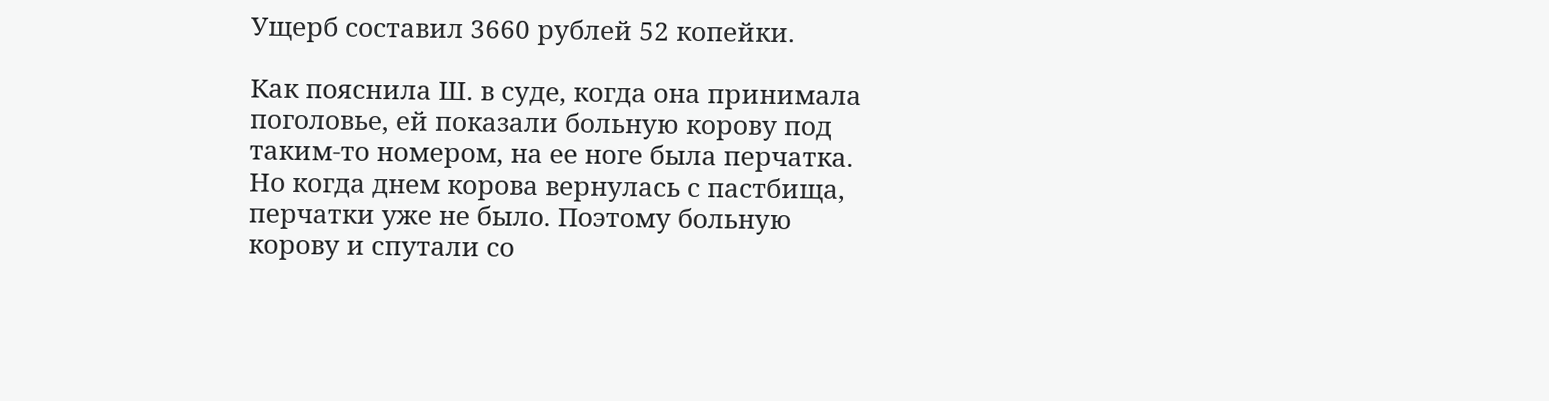Ущерб составил 3660 рублей 52 копейки.

Как пояснила Ш. в суде, когда она принимала поголовье, ей показали больную корову под таким-то номером, на ее ноге была перчатка. Но когда днем корова вернулась с пастбища, перчатки уже не было. Поэтому больную корову и спутали со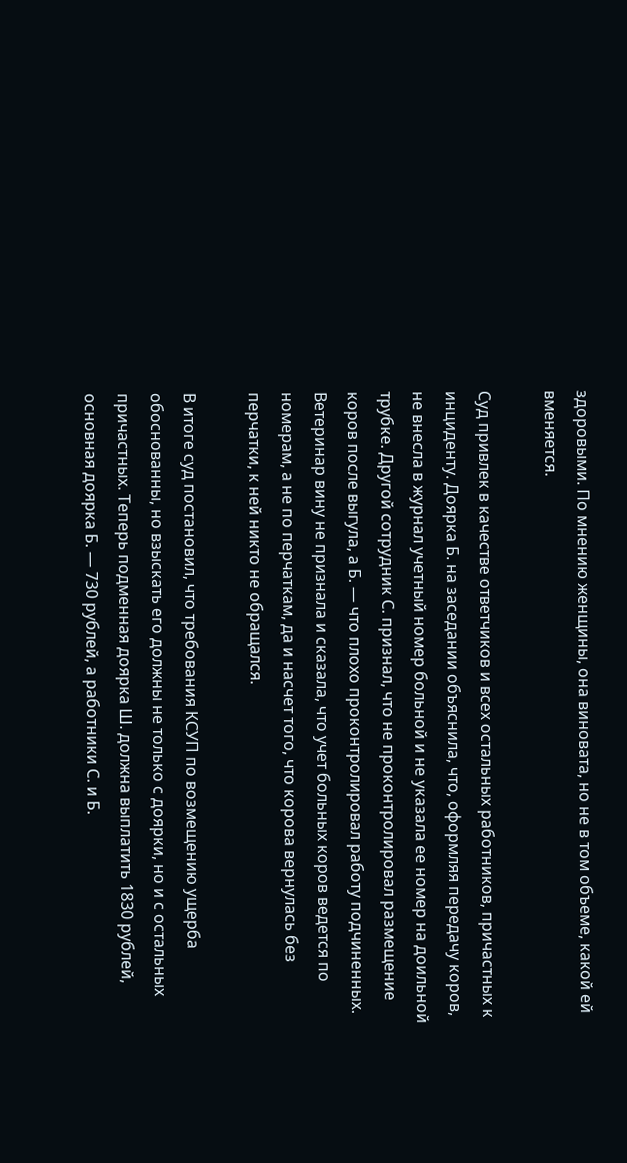здоровыми. По мнению женщины, она виновата, но не в том объеме, какой ей вменяется.

Суд привлек в качестве ответчиков и всех остальных работников, причастных к инциденту. Доярка Б. на заседании объяснила, что, оформляя передачу коров, не внесла в журнал учетный номер больной и не указала ее номер на доильной трубке. Другой сотрудник С. признал, что не проконтролировал размещение коров после выгула, а Б. — что плохо проконтролировал работу подчиненных. Ветеринар вину не признала и сказала, что учет больных коров ведется по номерам, а не по перчаткам, да и насчет того, что корова вернулась без перчатки, к ней никто не обращался.

В итоге суд постановил, что требования КСУП по возмещению ущерба обоснованны, но взыскать его должны не только с доярки, но и с остальных причастных. Теперь подменная доярка Ш. должна выплатить 1830 рублей, основная доярка Б. — 730 рублей, а работники С. и Б.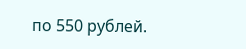по 550 рублей.